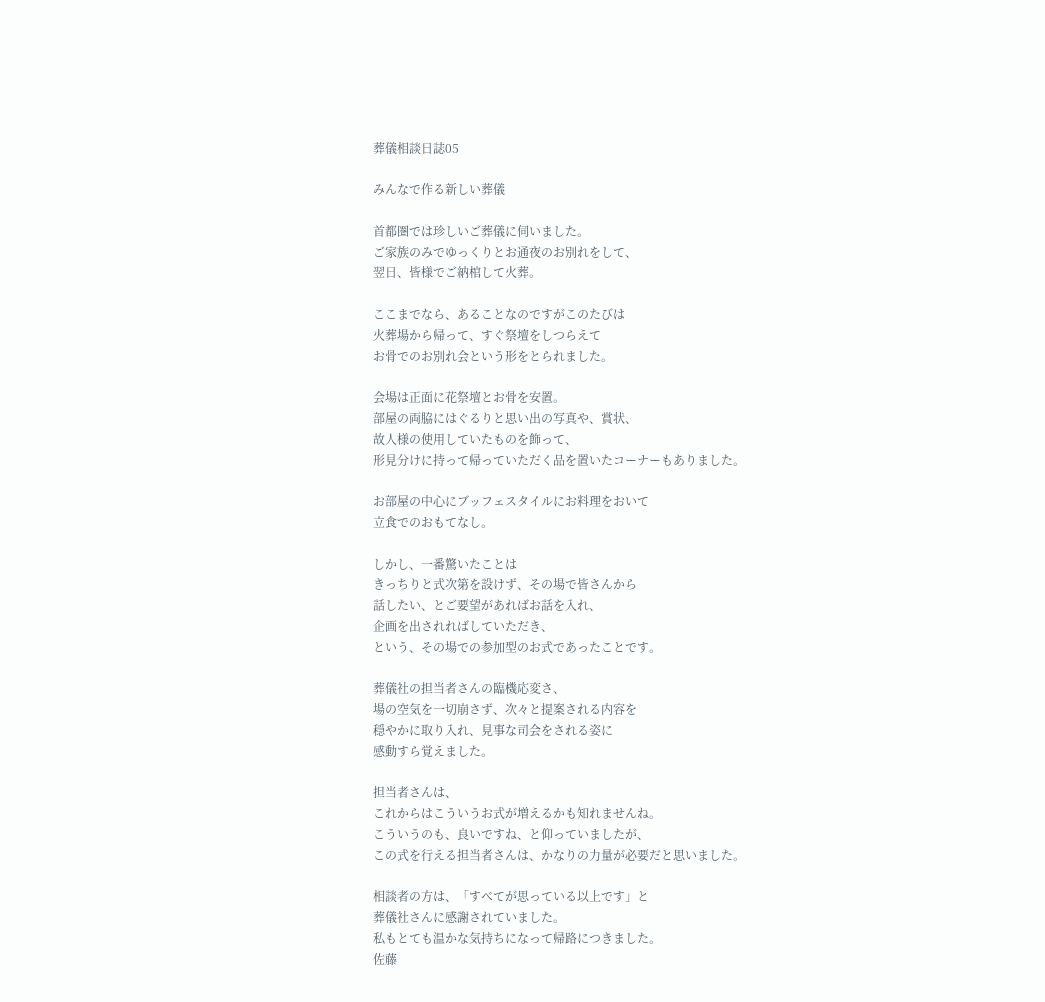葬儀相談日誌05

みんなで作る新しい葬儀

首都圏では珍しいご葬儀に伺いました。
ご家族のみでゆっくりとお通夜のお別れをして、
翌日、皆様でご納棺して火葬。

ここまでなら、あることなのですがこのたびは
火葬場から帰って、すぐ祭壇をしつらえて
お骨でのお別れ会という形をとられました。

会場は正面に花祭壇とお骨を安置。
部屋の両脇にはぐるりと思い出の写真や、賞状、
故人様の使用していたものを飾って、
形見分けに持って帰っていただく品を置いたコーナーもありました。

お部屋の中心にブッフェスタイルにお料理をおいて
立食でのおもてなし。

しかし、一番驚いたことは
きっちりと式次第を設けず、その場で皆さんから
話したい、とご要望があればお話を入れ、
企画を出されればしていただき、
という、その場での参加型のお式であったことです。

葬儀社の担当者さんの臨機応変さ、
場の空気を一切崩さず、次々と提案される内容を
穏やかに取り入れ、見事な司会をされる姿に
感動すら覚えました。

担当者さんは、
これからはこういうお式が増えるかも知れませんね。
こういうのも、良いですね、と仰っていましたが、
この式を行える担当者さんは、かなりの力量が必要だと思いました。

相談者の方は、「すべてが思っている以上です」と
葬儀社さんに感謝されていました。
私もとても温かな気持ちになって帰路につきました。
佐藤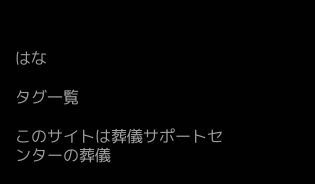はな

タグ一覧

このサイトは葬儀サポートセンターの葬儀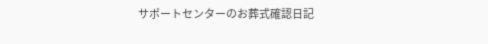サポートセンターのお葬式確認日記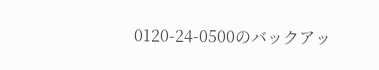0120-24-0500のバックアッ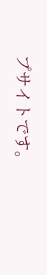プサイトです。